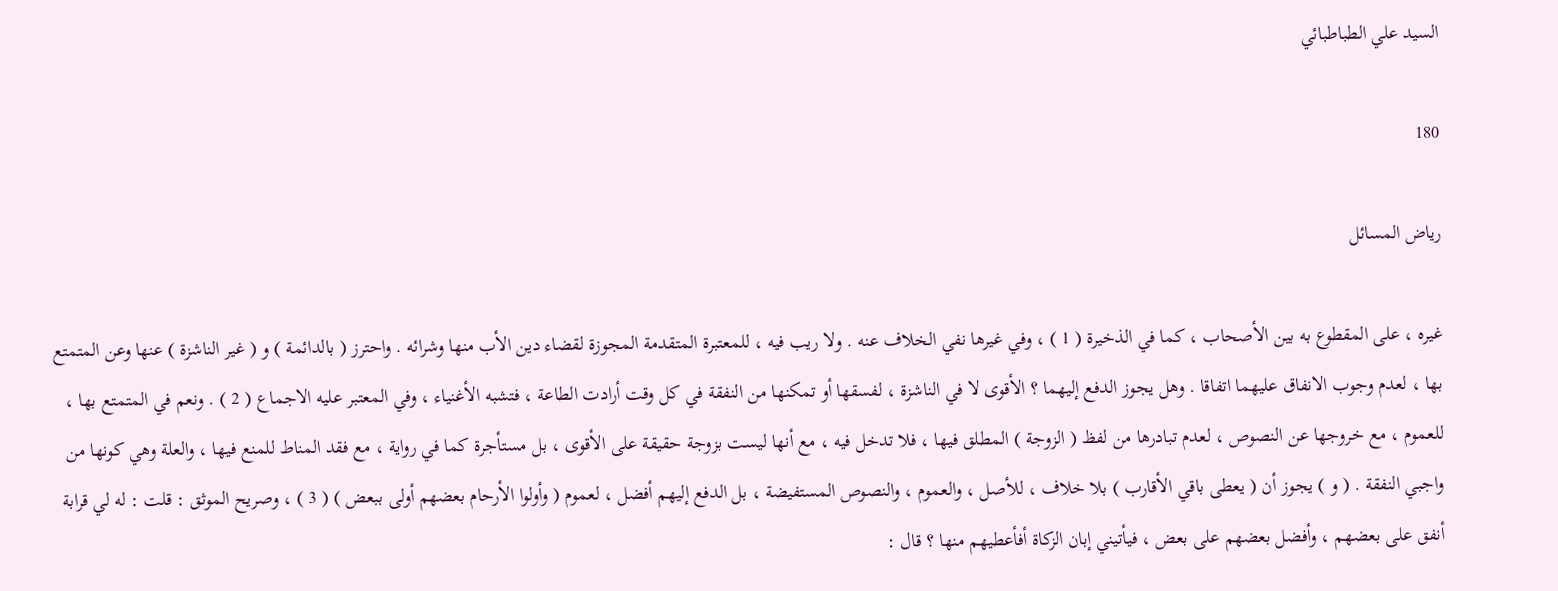السيد علي الطباطبائي

180

رياض المسائل

غيره ، على المقطوع به بين الأصحاب ، كما في الذخيرة ( 1 ) ، وفي غيرها نفي الخلاف عنه . ولا ريب فيه ، للمعتبرة المتقدمة المجوزة لقضاء دين الأب منها وشرائه . واحترز ( بالدائمة ) و ( غير الناشزة ) عنها وعن المتمتع بها ، لعدم وجوب الانفاق عليهما اتفاقا . وهل يجوز الدفع إليهما ؟ الأقوى لا في الناشزة ، لفسقها أو تمكنها من النفقة في كل وقت أرادت الطاعة ، فتشبه الأغنياء ، وفي المعتبر عليه الاجماع ( 2 ) . ونعم في المتمتع بها ، للعموم ، مع خروجها عن النصوص ، لعدم تبادرها من لفظ ( الزوجة ) المطلق فيها ، فلا تدخل فيه ، مع أنها ليست بزوجة حقيقة على الأقوى ، بل مستأجرة كما في رواية ، مع فقد المناط للمنع فيها ، والعلة وهي كونها من واجبي النفقة . ( و ) يجوز أن ( يعطى باقي الأقارب ) بلا خلاف ، للأصل ، والعموم ، والنصوص المستفيضة ، بل الدفع إليهم أفضل ، لعموم ( وأولوا الأرحام بعضهم أولى ببعض ) ( 3 ) ، وصريح الموثق : قلت : له لي قرابة أنفق على بعضهم ، وأفضل بعضهم على بعض ، فيأتيني إبان الزكاة أفأعطيهم منها ؟ قال :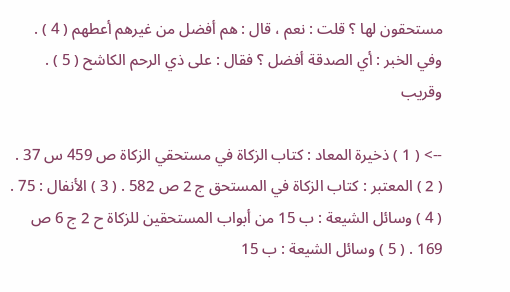مستحقون لها ؟ قلت : نعم ، قال : هم أفضل من غيرهم أعطهم ( 4 ) . وفي الخبر : أي الصدقة أفضل ؟ فقال : على ذي الرحم الكاشح ( 5 ) . وقريب

--> ( 1 ) ذخيرة المعاد : كتاب الزكاة في مستحقي الزكاة ص 459 س 37 . ( 2 ) المعتبر : كتاب الزكاة في المستحق ج 2 ص 582 . ( 3 ) الأنفال : 75 . ( 4 ) وسائل الشيعة : ب 15 من أبواب المستحقين للزكاة ح 2 ج 6 ص 169 . ( 5 ) وسائل الشيعة : ب 15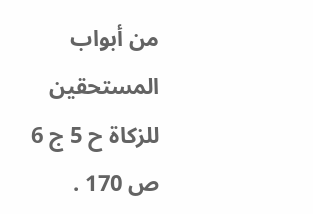من أبواب المستحقين للزكاة ح 5 ج 6 ص 170 .